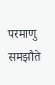परमाणु समझौते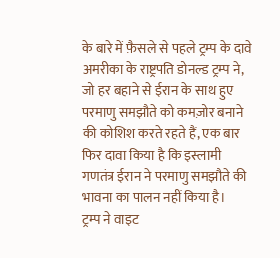के बारे में फ़ैसले से पहले ट्रम्प के दावे
अमरीका के राष्ट्रपति डोनल्ड ट्रम्प ने, जो हर बहाने से ईरान के साथ हुए परमाणु समझौते को कमज़ोर बनाने की कोशिश करते रहते हैं, एक बार फिर दावा किया है कि इस्लामी गणतंत्र ईरान ने परमाणु समझौते की भावना का पालन नहीं किया है।
ट्रम्प ने वाइट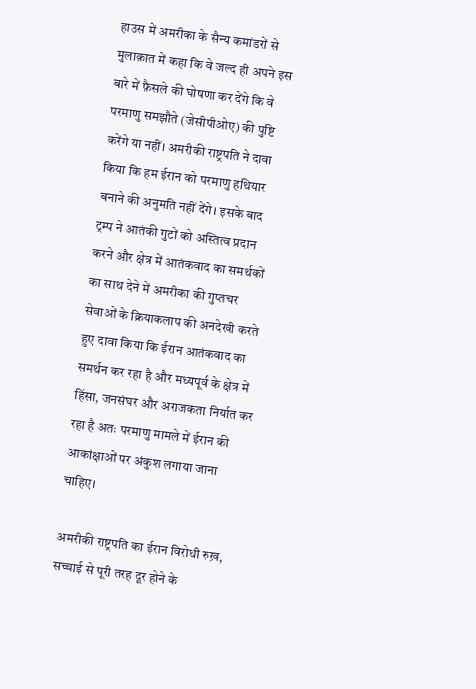हाउस में अमरीका के सैन्य कमांडरों से मुलाक़ात में कहा कि वे जल्द ही अपने इस बारे में फ़ैसले की घोषणा कर देंगे कि वे परमाणु समझौते (जेसीपीओए) की पुष्टि करेंगे या नहीं। अमरीकी राष्ट्रपति ने दावा किया कि हम ईरान को परमाणु हथियार बनाने की अनुमति नहीं देंगे। इसके बाद ट्रम्प ने आतंकी गुटों को अस्तित्व प्रदान करने और क्षेत्र में आतंकवाद का समर्थकों का साथ देने में अमरीका की गुप्तचर सेवाओं के क्रियाकलाप की अनदेखी करते हुए दावा किया कि ईरान आतंकवाद का समर्थन कर रहा है और मध्यपूर्व के क्षेत्र में हिंसा, जनसंघर और अराजकता निर्यात कर रहा है अतः परमाणु मामले में ईरान की आकांक्षाओं पर अंकुश लगाया जाना चाहिए।

अमरीकी राष्ट्रपति का ईरान विरोधी रुख़, सच्चाई से पूरी तरह दूर होने के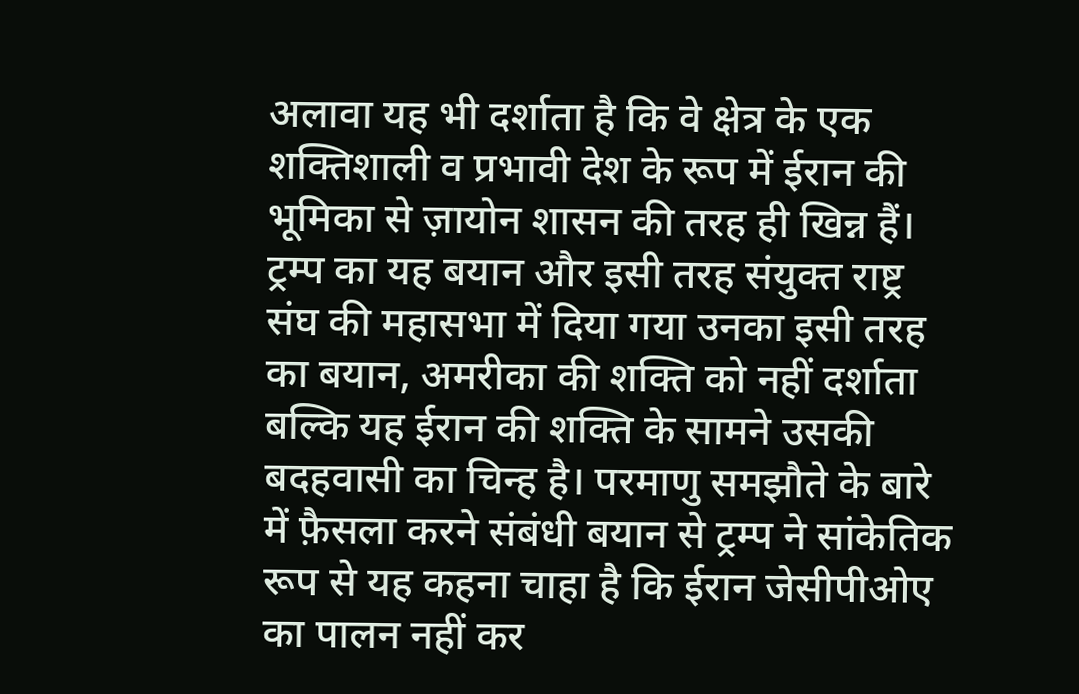अलावा यह भी दर्शाता है कि वे क्षेत्र के एक शक्तिशाली व प्रभावी देश के रूप में ईरान की भूमिका से ज़ायोन शासन की तरह ही खिन्न हैं। ट्रम्प का यह बयान और इसी तरह संयुक्त राष्ट्र संघ की महासभा में दिया गया उनका इसी तरह का बयान, अमरीका की शक्ति को नहीं दर्शाता बल्कि यह ईरान की शक्ति के सामने उसकी बदहवासी का चिन्ह है। परमाणु समझौते के बारे में फ़ैसला करने संबंधी बयान से ट्रम्प ने सांकेतिक रूप से यह कहना चाहा है कि ईरान जेसीपीओए का पालन नहीं कर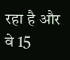रहा है और वे 15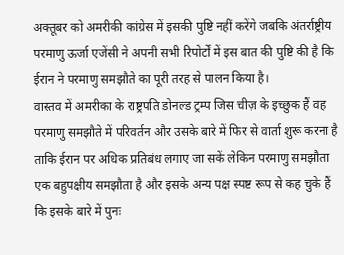अक्तूबर को अमरीकी कांग्रेस में इसकी पुष्टि नहीं करेंगे जबकि अंतर्राष्ट्रीय परमाणु ऊर्जा एजेंसी ने अपनी सभी रिपोर्टों में इस बात की पुष्टि की है कि ईरान ने परमाणु समझौते का पूरी तरह से पालन किया है।
वास्तव में अमरीका के राष्ट्रपति डोनल्ड ट्रम्प जिस चीज़ के इच्छुक हैं वह परमाणु समझौते में परिवर्तन और उसके बारे में फिर से वार्ता शुरू करना है ताकि ईरान पर अधिक प्रतिबंध लगाए जा सकें लेकिन परमाणु समझौता एक बहुपक्षीय समझौता है और इसके अन्य पक्ष स्पष्ट रूप से कह चुके हैं कि इसके बारे में पुनः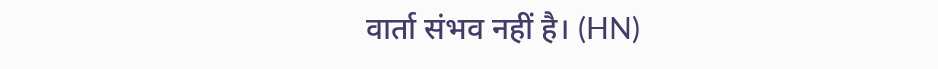वार्ता संभव नहीं है। (HN)